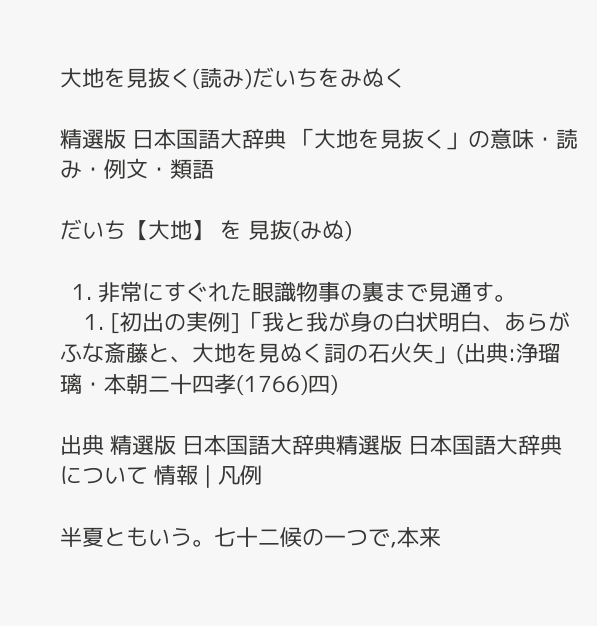大地を見抜く(読み)だいちをみぬく

精選版 日本国語大辞典 「大地を見抜く」の意味・読み・例文・類語

だいち【大地】 を 見抜(みぬ)

  1. 非常にすぐれた眼識物事の裏まで見通す。
    1. [初出の実例]「我と我が身の白状明白、あらがふな斎藤と、大地を見ぬく詞の石火矢」(出典:浄瑠璃・本朝二十四孝(1766)四)

出典 精選版 日本国語大辞典精選版 日本国語大辞典について 情報 | 凡例

半夏ともいう。七十二候の一つで,本来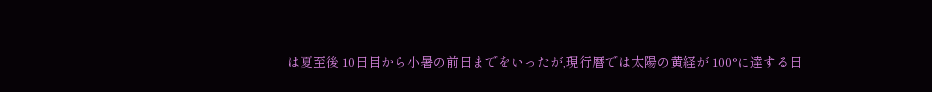は夏至後 10日目から小暑の前日までをいったが,現行暦では太陽の黄経が 100°に達する日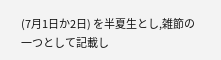(7月1日か2日) を半夏生とし,雑節の一つとして記載し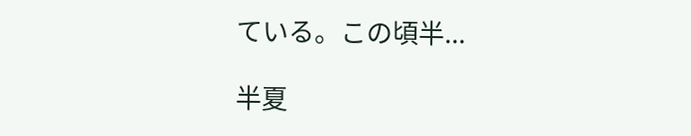ている。この頃半...

半夏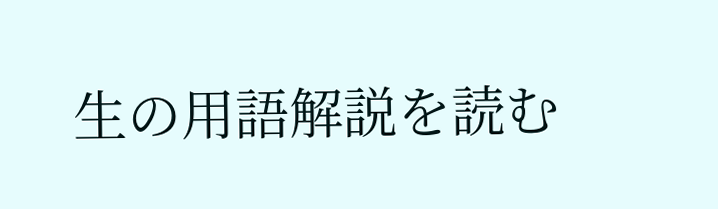生の用語解説を読む